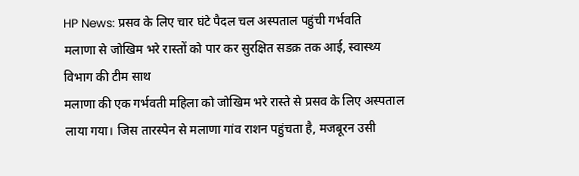HP News: प्रसव के लिए चार घंटे पैदल चल अस्पताल पहुंची गर्भवति
मलाणा से जोखिम भरे रास्तों को पार कर सुरक्षित सडक़ तक आई, स्वास्थ्य विभाग की टीम साथ
मलाणा की एक गर्भवती महिला को जोखिम भरे रास्ते से प्रसव के लिए अस्पताल लाया गया। जिस तारस्पेन से मलाणा गांव राशन पहुंचता है, मजबूरन उसी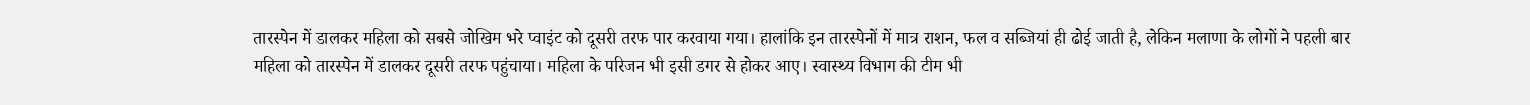तारस्पेन में डालकर महिला को सबसे जोखिम भरे प्वाइंट को दूसरी तरफ पार करवाया गया। हालांकि इन तारस्पेनों में मात्र राशन, फल व सब्जियां ही ढोई जाती है, लेकिन मलाणा के लोगों ने पहली बार महिला को तारस्पेन में डालकर दूसरी तरफ पहुंचाया। महिला के परिजन भी इसी डगर से होकर आए। स्वास्थ्य विभाग की टीम भी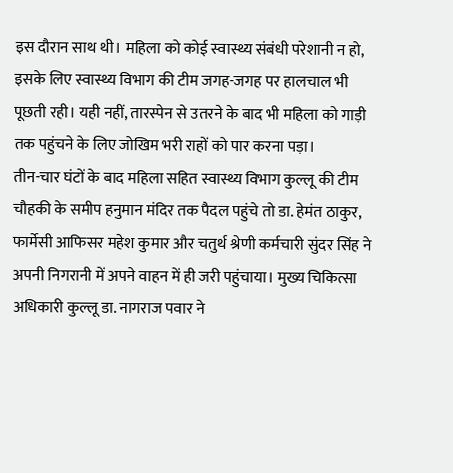इस दौरान साथ थी। महिला को कोई स्वास्थ्य संबंधी परेशानी न हो, इसके लिए स्वास्थ्य विभाग की टीम जगह-जगह पर हालचाल भी पूछती रही। यही नहीं, तारस्पेन से उतरने के बाद भी महिला को गाड़ी तक पहुंचने के लिए जोखिम भरी राहों को पार करना पड़ा।
तीन-चार घंटों के बाद महिला सहित स्वास्थ्य विभाग कुल्लू की टीम चौहकी के समीप हनुमान मंदिर तक पैदल पहुंचे तो डा. हेमंत ठाकुर, फार्मेसी आफिसर महेश कुमार और चतुर्थ श्रेणी कर्मचारी सुंदर सिंह ने अपनी निगरानी में अपने वाहन में ही जरी पहुंचाया। मुख्य चिकित्सा अधिकारी कुल्लू डा. नागराज पवार ने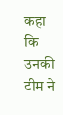कहा कि उनकी टीम ने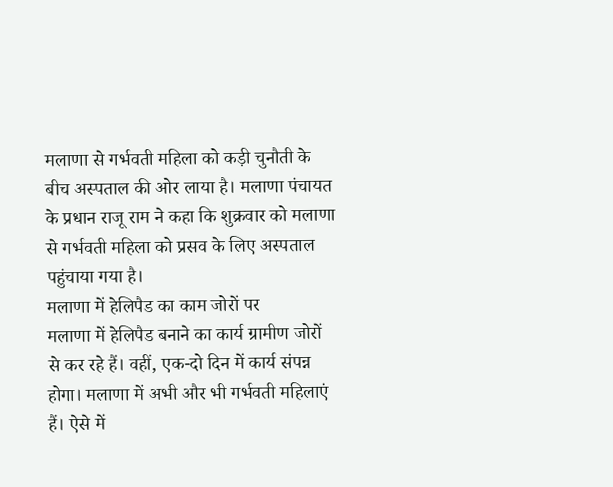मलाणा से गर्भवती महिला को कड़ी चुनौती के बीच अस्पताल की ओर लाया है। मलाणा पंचायत के प्रधान राजू राम ने कहा कि शुक्रवार को मलाणा से गर्भवती महिला को प्रसव के लिए अस्पताल पहुंचाया गया है।
मलाणा में हेलिपैड का काम जोरों पर
मलाणा में हेलिपैड बनाने का कार्य ग्रामीण जोरों से कर रहे हैं। वहीं, एक-दो दिन में कार्य संपन्न होगा। मलाणा में अभी और भी गर्भवती महिलाएं हैं। ऐसे में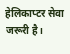हेलिकाप्टर सेवा जरूरी है।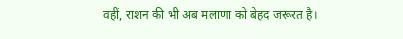वहीं, राशन की भी अब मलाणा को बेहद जरूरत है।